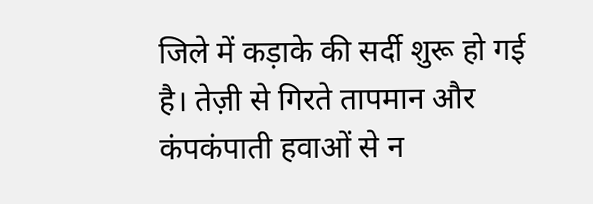जिले में कड़ाके की सर्दी शुरू हो गई है। तेज़ी से गिरते तापमान और कंपकंपाती हवाओं से न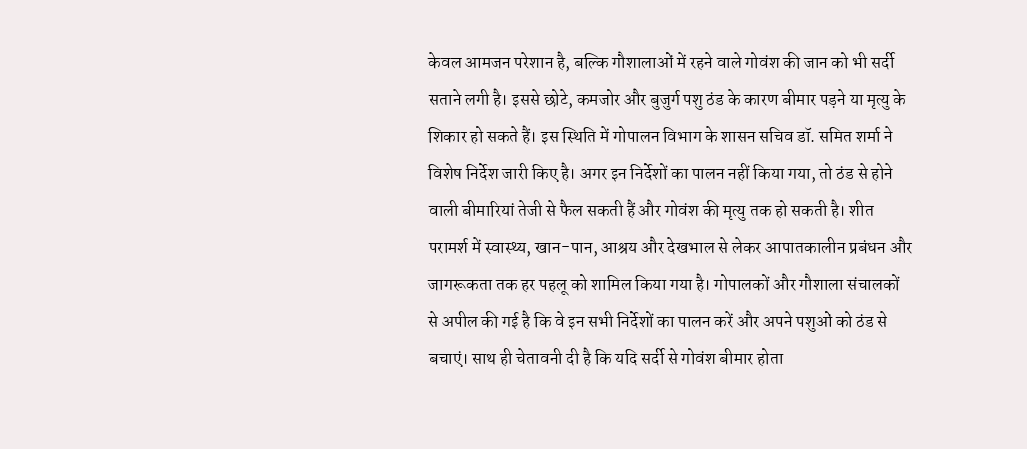केवल आमजन परेशान है, बल्कि गौशालाओं में रहने वाले गोवंश की जान को भी सर्दी सताने लगी है। इससे छोटे, कमजोर और बुजुर्ग पशु ठंड के कारण बीमार पड़ने या मृत्यु के शिकार हो सकते हैं। इस स्थिति में गोपालन विभाग के शासन सचिव डॉ. समित शर्मा ने विशेष निर्देश जारी किए है। अगर इन निर्देशों का पालन नहीं किया गया, तो ठंड से होने वाली बीमारियां तेजी से फैल सकती हैं और गोवंश की मृत्यु तक हो सकती है। शीत परामर्श में स्वास्थ्य, खान-पान, आश्रय और देखभाल से लेकर आपातकालीन प्रबंधन और जागरूकता तक हर पहलू को शामिल किया गया है। गोपालकों और गौशाला संचालकों से अपील की गई है कि वे इन सभी निर्देशों का पालन करें और अपने पशुओं को ठंड से बचाएं। साथ ही चेतावनी दी है कि यदि सर्दी से गोवंश बीमार होता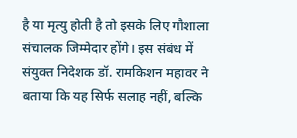है या मृत्यु होती है तो इसके लिए गौशाला संचालक जिम्मेदार होंगे। इस संबंध में संयुक्त निदेशक डॉ. रामकिशन महावर ने बताया कि यह सिर्फ सलाह नहीं, बल्कि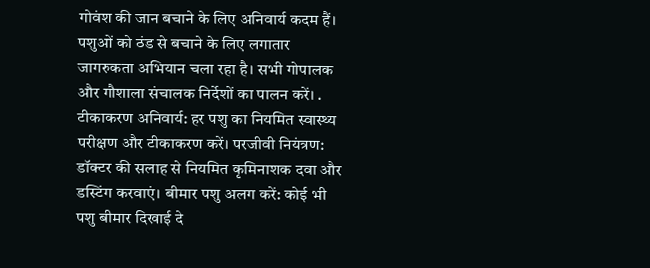गोवंश की जान बचाने के लिए अनिवार्य कदम हैं। पशुओं को ठंड से बचाने के लिए लगातार जागरुकता अभियान चला रहा है। सभी गोपालक और गौशाला संचालक निर्देशों का पालन करें। . टीकाकरण अनिवार्य: हर पशु का नियमित स्वास्थ्य परीक्षण और टीकाकरण करें। परजीवी नियंत्रण: डॉक्टर की सलाह से नियमित कृमिनाशक दवा और डस्टिंग करवाएं। बीमार पशु अलग करें: कोई भी पशु बीमार दिखाई दे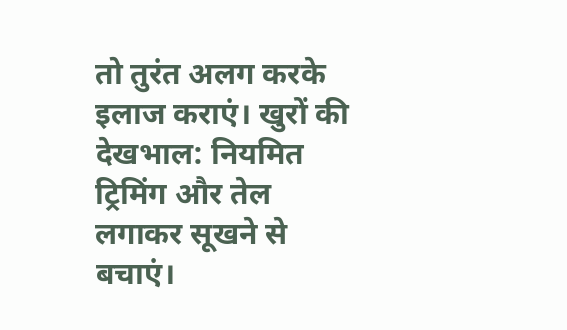तो तुरंत अलग करके इलाज कराएं। खुरों की देखभाल: नियमित ट्रिमिंग और तेल लगाकर सूखने से बचाएं।